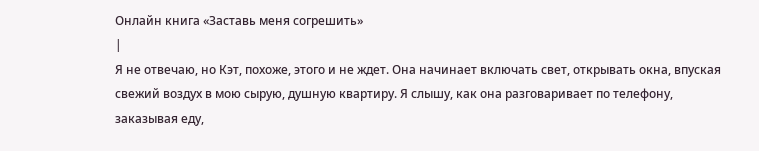Онлайн книга «Заставь меня согрешить»
|
Я не отвечаю, но Кэт, похоже, этого и не ждет. Она начинает включать свет, открывать окна, впуская свежий воздух в мою сырую, душную квартиру. Я слышу, как она разговаривает по телефону, заказывая еду,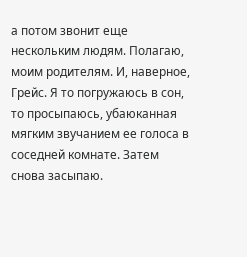а потом звонит еще нескольким людям. Полагаю, моим родителям. И, наверное, Грейс. Я то погружаюсь в сон, то просыпаюсь, убаюканная мягким звучанием ее голоса в соседней комнате. Затем снова засыпаю.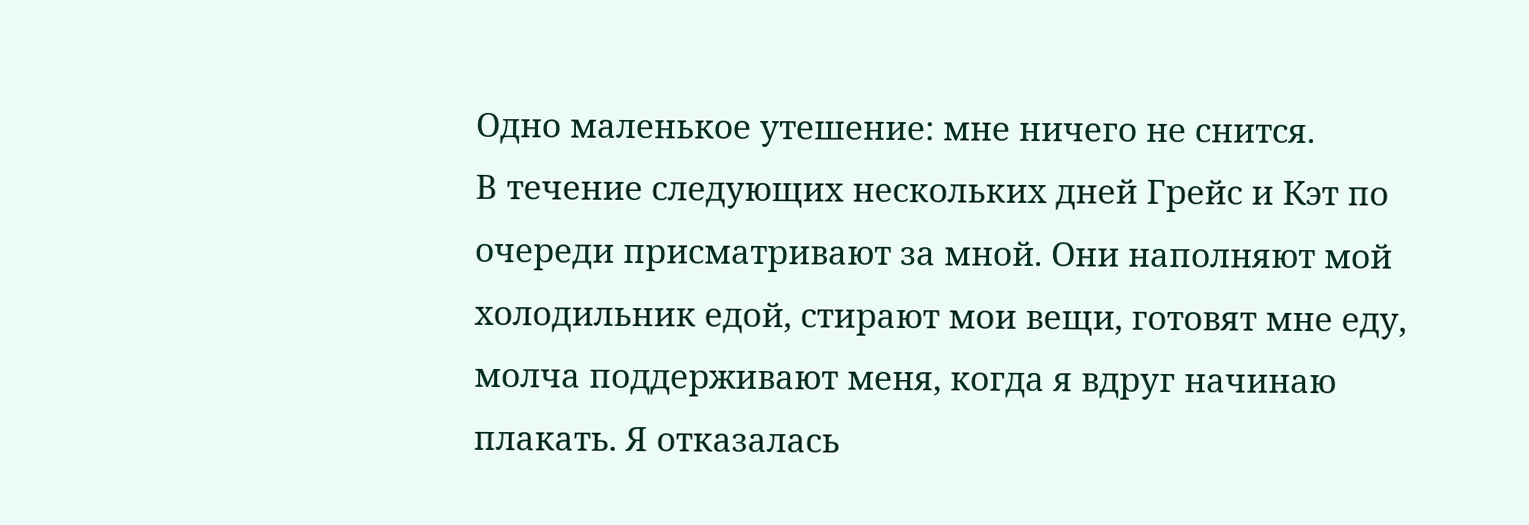Одно маленькое утешение: мне ничего не снится.
В течение следующих нескольких дней Грейс и Кэт по очереди присматривают за мной. Они наполняют мой холодильник едой, стирают мои вещи, готовят мне еду, молча поддерживают меня, когда я вдруг начинаю плакать. Я отказалась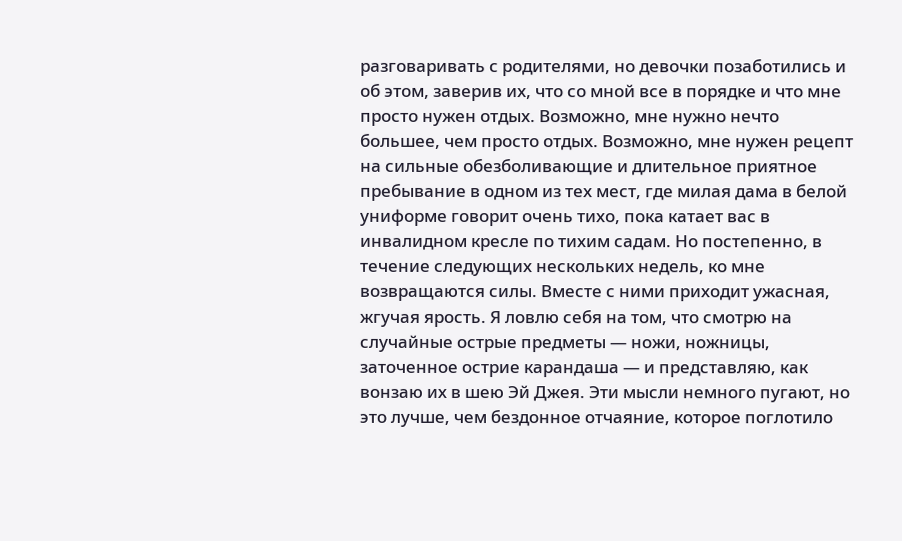разговаривать с родителями, но девочки позаботились и об этом, заверив их, что со мной все в порядке и что мне просто нужен отдых. Возможно, мне нужно нечто большее, чем просто отдых. Возможно, мне нужен рецепт на сильные обезболивающие и длительное приятное пребывание в одном из тех мест, где милая дама в белой униформе говорит очень тихо, пока катает вас в инвалидном кресле по тихим садам. Но постепенно, в течение следующих нескольких недель, ко мне возвращаются силы. Вместе с ними приходит ужасная, жгучая ярость. Я ловлю себя на том, что смотрю на случайные острые предметы — ножи, ножницы, заточенное острие карандаша — и представляю, как вонзаю их в шею Эй Джея. Эти мысли немного пугают, но это лучше, чем бездонное отчаяние, которое поглотило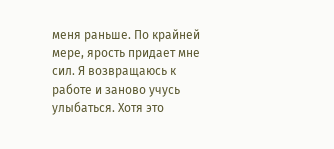меня раньше. По крайней мере, ярость придает мне сил. Я возвращаюсь к работе и заново учусь улыбаться. Хотя это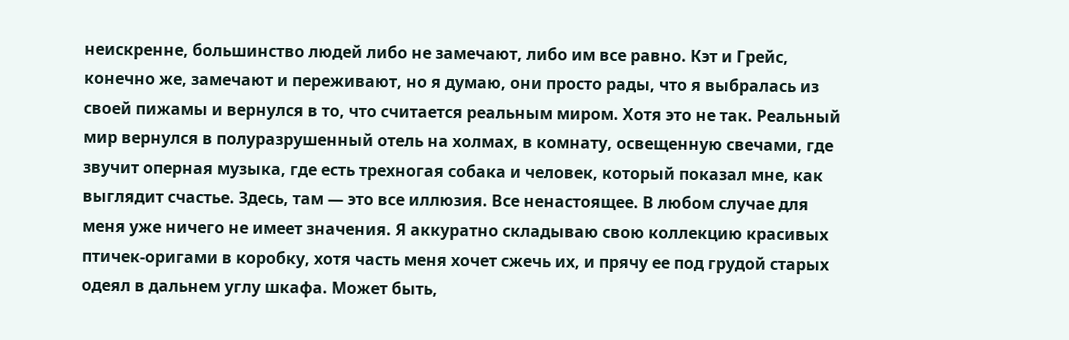неискренне, большинство людей либо не замечают, либо им все равно. Кэт и Грейс, конечно же, замечают и переживают, но я думаю, они просто рады, что я выбралась из своей пижамы и вернулся в то, что считается реальным миром. Хотя это не так. Реальный мир вернулся в полуразрушенный отель на холмах, в комнату, освещенную свечами, где звучит оперная музыка, где есть трехногая собака и человек, который показал мне, как выглядит счастье. Здесь, там — это все иллюзия. Все ненастоящее. В любом случае для меня уже ничего не имеет значения. Я аккуратно складываю свою коллекцию красивых птичек-оригами в коробку, хотя часть меня хочет сжечь их, и прячу ее под грудой старых одеял в дальнем углу шкафа. Может быть,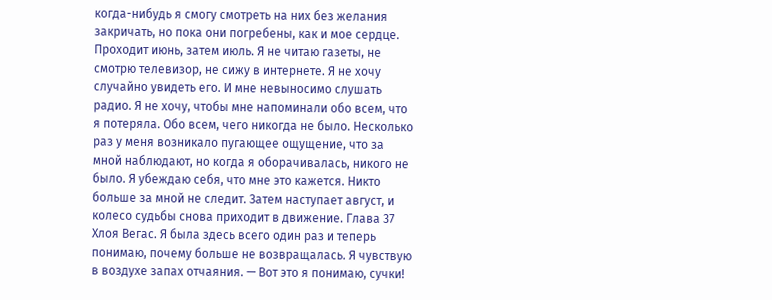когда-нибудь я смогу смотреть на них без желания закричать, но пока они погребены, как и мое сердце. Проходит июнь, затем июль. Я не читаю газеты, не смотрю телевизор, не сижу в интернете. Я не хочу случайно увидеть его. И мне невыносимо слушать радио. Я не хочу, чтобы мне напоминали обо всем, что я потеряла. Обо всем, чего никогда не было. Несколько раз у меня возникало пугающее ощущение, что за мной наблюдают, но когда я оборачивалась, никого не было. Я убеждаю себя, что мне это кажется. Никто больше за мной не следит. Затем наступает август, и колесо судьбы снова приходит в движение. Глава 37
Хлоя Вегас. Я была здесь всего один раз и теперь понимаю, почему больше не возвращалась. Я чувствую в воздухе запах отчаяния. — Вот это я понимаю, сучки!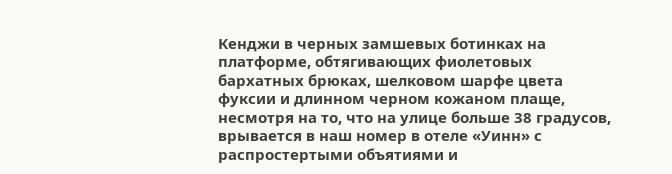Кенджи в черных замшевых ботинках на платформе, обтягивающих фиолетовых бархатных брюках, шелковом шарфе цвета фуксии и длинном черном кожаном плаще, несмотря на то, что на улице больше 38 градусов, врывается в наш номер в отеле «Уинн» с распростертыми объятиями и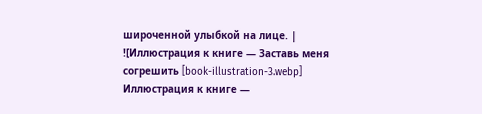широченной улыбкой на лице. |
![Иллюстрация к книге — Заставь меня согрешить [book-illustration-3.webp] Иллюстрация к книге —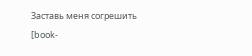Заставь меня согрешить [book-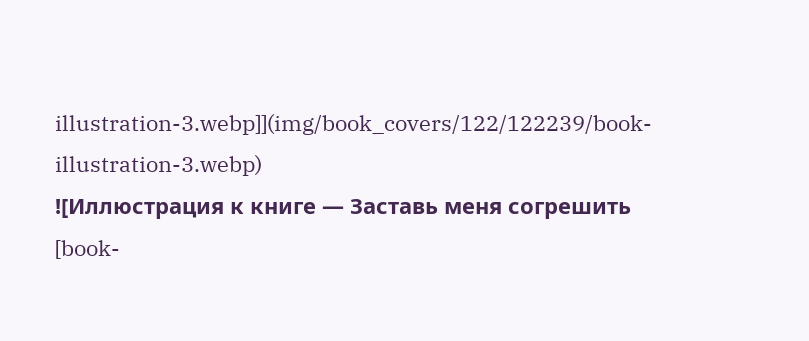illustration-3.webp]](img/book_covers/122/122239/book-illustration-3.webp)
![Иллюстрация к книге — Заставь меня согрешить [book-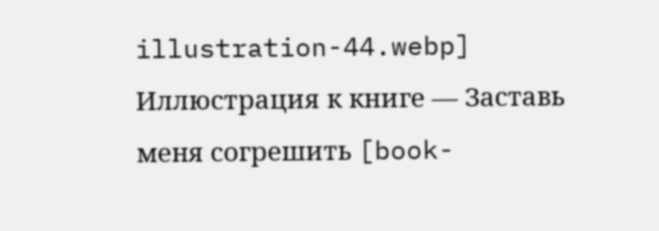illustration-44.webp] Иллюстрация к книге — Заставь меня согрешить [book-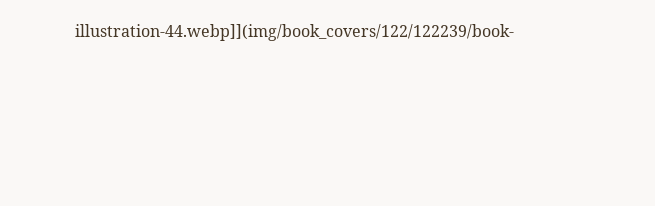illustration-44.webp]](img/book_covers/122/122239/book-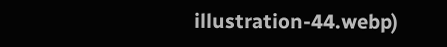illustration-44.webp)